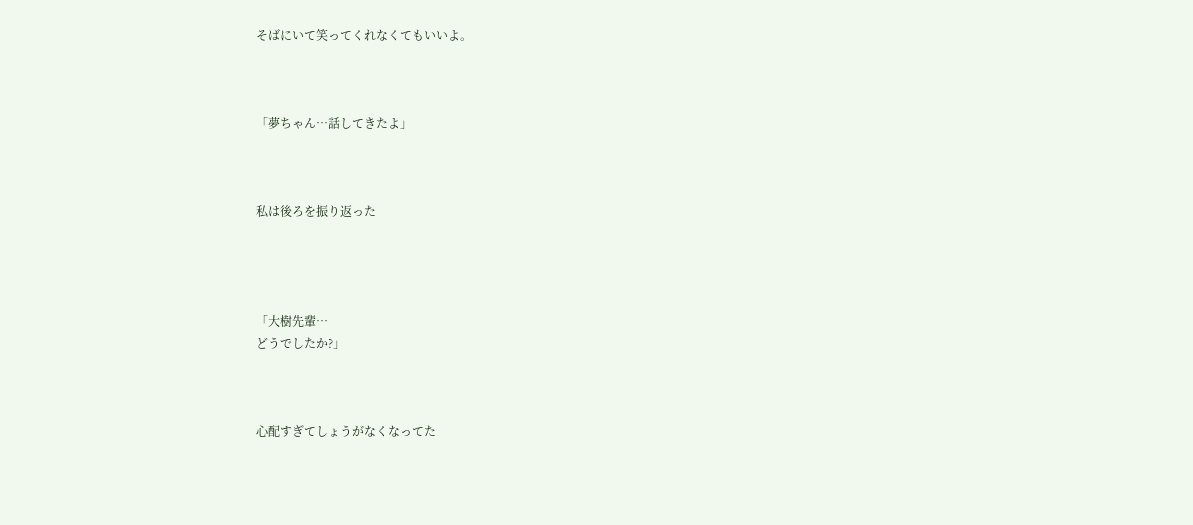そばにいて笑ってくれなくてもいいよ。



「夢ちゃん…話してきたよ」



私は後ろを振り返った




「大樹先輩…
どうでしたか?」



心配すぎてしょうがなくなってた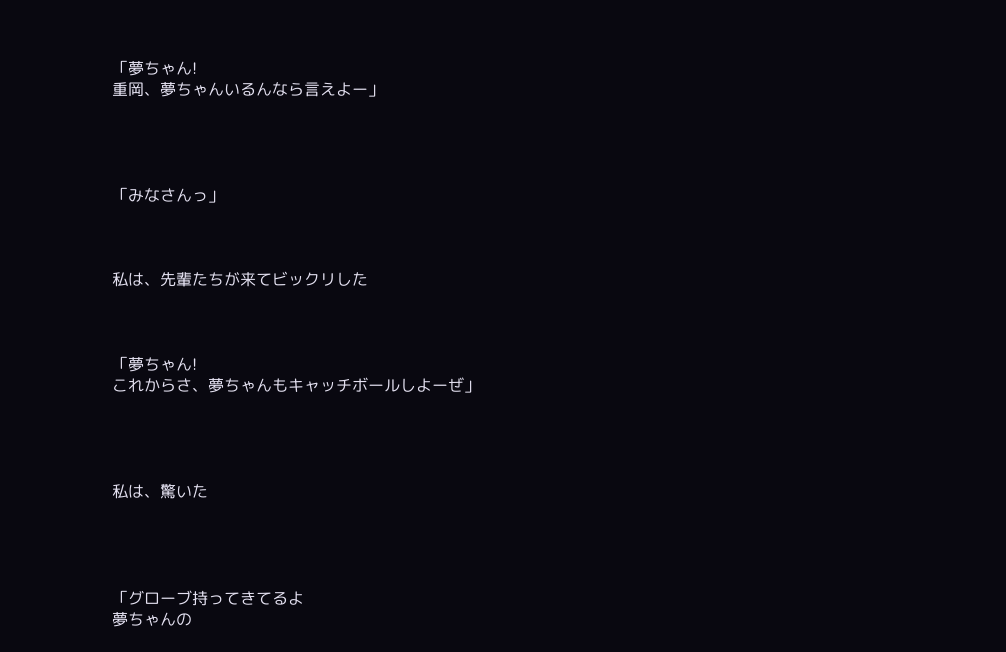「夢ちゃん!
重岡、夢ちゃんいるんなら言えよー」




「みなさんっ」



私は、先輩たちが来てビックリした



「夢ちゃん!
これからさ、夢ちゃんもキャッチボールしよーぜ」




私は、驚いた




「グローブ持ってきてるよ
夢ちゃんの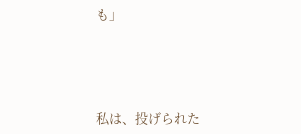も」




私は、投げられた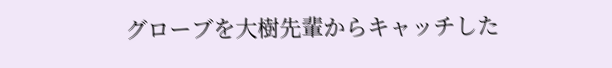グローブを大樹先輩からキャッチした